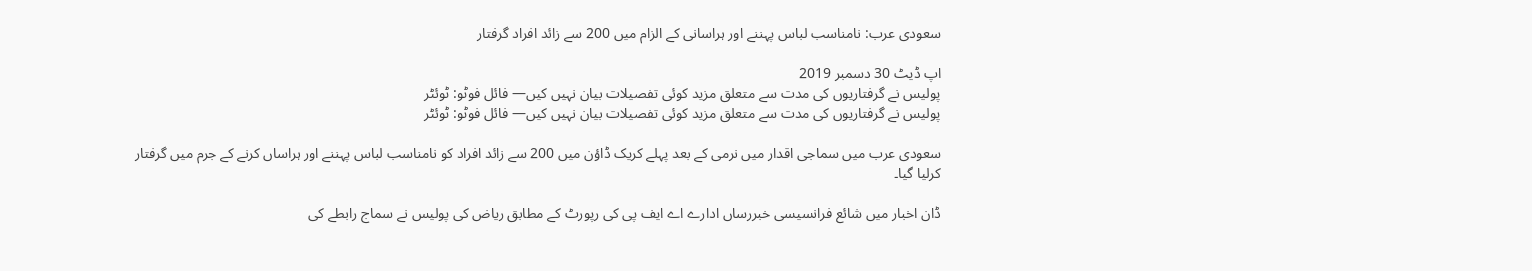سعودی عرب: نامناسب لباس پہننے اور ہراسانی کے الزام میں 200 سے زائد افراد گرفتار

اپ ڈیٹ 30 دسمبر 2019
پولیس نے گرفتاریوں کی مدت سے متعلق مزید کوئی تفصیلات بیان نہیں کیں— فائل فوٹو: ٹوئٹر
پولیس نے گرفتاریوں کی مدت سے متعلق مزید کوئی تفصیلات بیان نہیں کیں— فائل فوٹو: ٹوئٹر

سعودی عرب میں سماجی اقدار میں نرمی کے بعد پہلے کریک ڈاؤن میں 200 سے زائد افراد کو نامناسب لباس پہننے اور ہراساں کرنے کے جرم میں گرفتار کرلیا گیا۔

ڈان اخبار میں شائع فرانسیسی خبررساں ادارے اے ایف پی کی رپورٹ کے مطابق ریاض کی پولیس نے سماج رابطے کی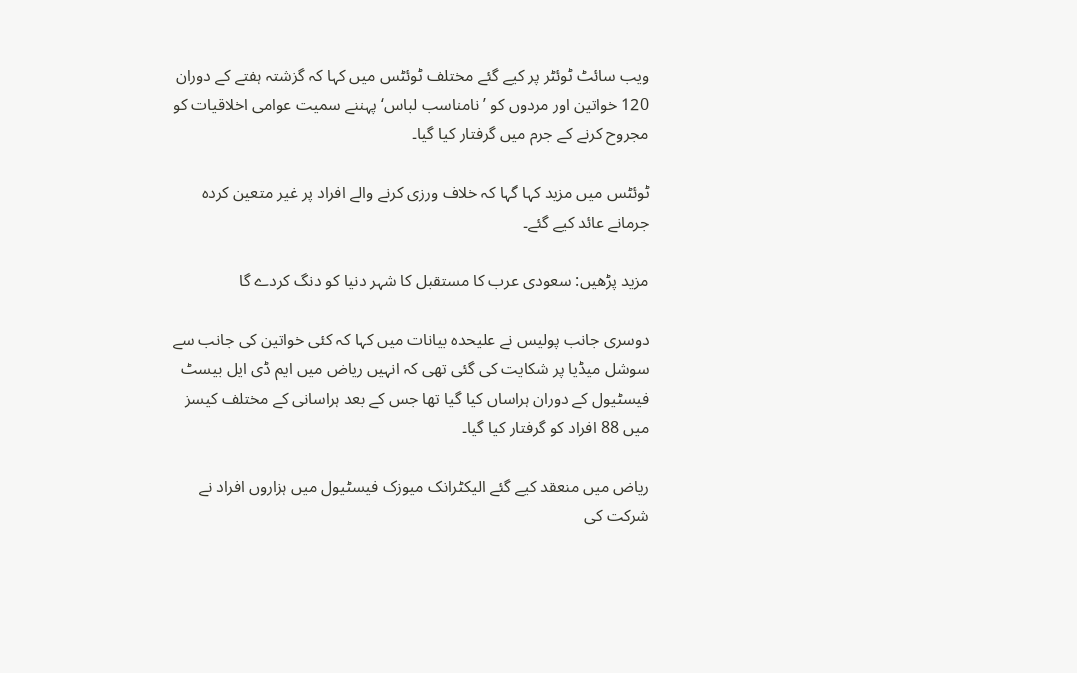ویب سائٹ ٹوئٹر پر کیے گئے مختلف ٹوئٹس میں کہا کہ گزشتہ ہفتے کے دوران 120 خواتین اور مردوں کو ’ نامناسب لباس‘ پہننے سمیت عوامی اخلاقیات کو مجروح کرنے کے جرم میں گرفتار کیا گیا۔

ٹوئٹس میں مزید کہا گہا کہ خلاف ورزی کرنے والے افراد پر غیر متعین کردہ جرمانے عائد کیے گئے۔

مزید پڑھیں: سعودی عرب کا مستقبل کا شہر دنیا کو دنگ کردے گا

دوسری جانب پولیس نے علیحدہ بیانات میں کہا کہ کئی خواتین کی جانب سے سوشل میڈیا پر شکایت کی گئی تھی کہ انہیں ریاض میں ایم ڈی ایل بیسٹ فیسٹیول کے دوران ہراساں کیا گیا تھا جس کے بعد ہراسانی کے مختلف کیسز میں 88 افراد کو گرفتار کیا گیا۔

ریاض میں منعقد کیے گئے الیکٹرانک میوزک فیسٹیول میں ہزاروں افراد نے شرکت کی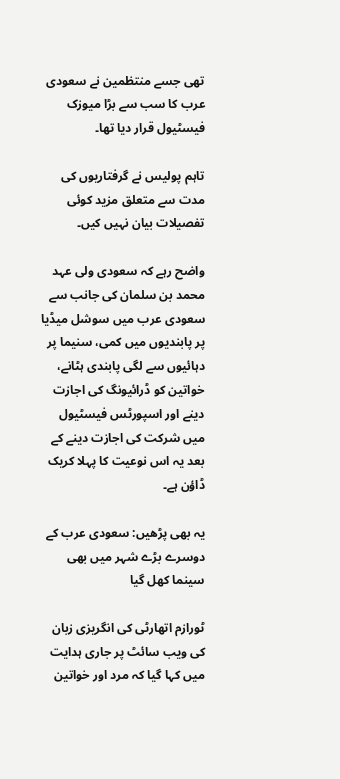تھی جسے منتظمین نے سعودی عرب کا سب سے بڑا میوزک فیسٹیول قرار دیا تھا۔

تاہم پولیس نے گرفتاریوں کی مدت سے متعلق مزید کوئی تفصیلات بیان نہیں کیں۔

واضح رہے کہ سعودی ولی عہد محمد بن سلمان کی جانب سے سعودی عرب میں سوشل میڈیا پر پابندیوں میں کمی، سنیما پر دہائیوں سے لگی پابندی ہٹانے، خواتین کو ڈرائیونگ کی اجازت دینے اور اسپورٹس فیسٹیول میں شرکت کی اجازت دینے کے بعد یہ اس نوعیت کا پہلا کریک ڈاؤن ہے۔

یہ بھی پڑھیں: سعودی عرب کے دوسرے بڑے شہر میں بھی سینما کھل گیا

ٹورازم اتھارٹی کی انگریزی زبان کی ویب سائٹ پر جاری ہدایت میں کہا گیا کہ مرد اور خواتین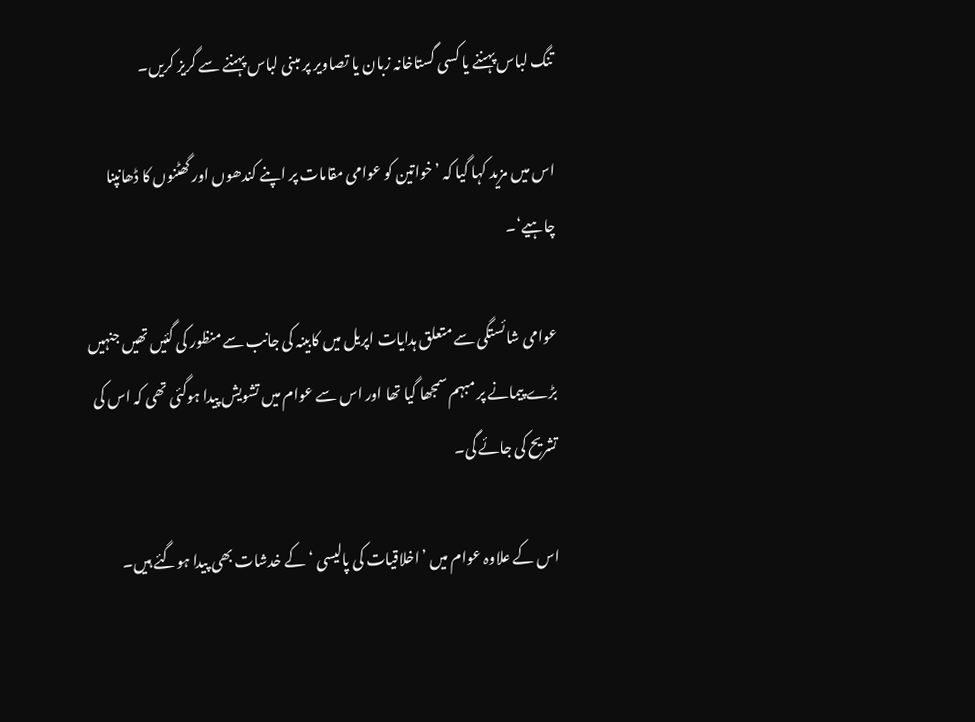تنگ لباس پہننے یا کسی گستاخانہ زبان یا تصاویر پر مبنی لباس پہننے سے گریز کریں۔

اس میں مزید کہا گیا کہ ’خواتین کو عوامی مقامات پر اپنے کندھوں اور گھٹنوں کا ڈھانپنا چاہیے‘۔

عوامی شائستگی سے متعلق ہدایات اپریل میں کابینہ کی جانب سے منظور کی گئیں تھیں جنہیں بڑے پیمانے پر مبہم سمجھا گیا تھا اور اس سے عوام میں تشویش پیدا ہوگئی تھی کہ اس کی تشریح کی جائے گی۔

اس کے علاوہ عوام میں ’اخلاقیات کی پالیسی ‘ کے خدشات بھی پیدا ہوگئے ہیں۔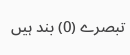تبصرے (0) بند ہیں